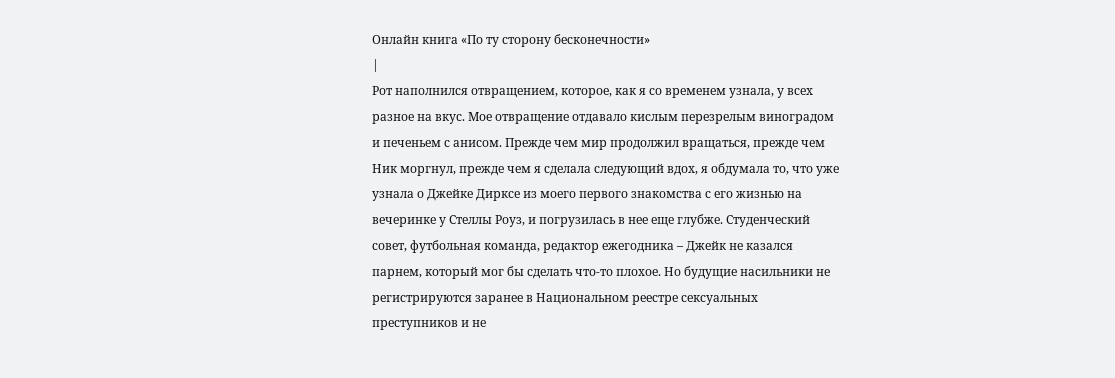Онлайн книга «По ту сторону бесконечности»
|
Рот наполнился отвращением, которое, как я со временем узнала, у всех разное на вкус. Мое отвращение отдавало кислым перезрелым виноградом и печеньем с анисом. Прежде чем мир продолжил вращаться, прежде чем Ник моргнул, прежде чем я сделала следующий вдох, я обдумала то, что уже узнала о Джейке Дирксе из моего первого знакомства с его жизнью на вечеринке у Стеллы Роуз, и погрузилась в нее еще глубже. Студенческий совет, футбольная команда, редактор ежегодника – Джейк не казался парнем, который мог бы сделать что-то плохое. Но будущие насильники не регистрируются заранее в Национальном реестре сексуальных преступников и не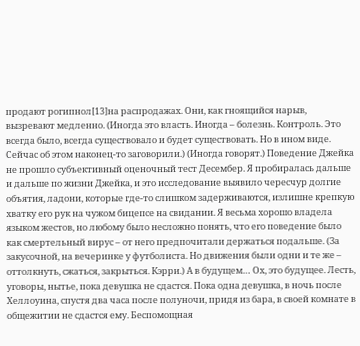продают рогипнол[13]на распродажах. Они, как гноящийся нарыв, вызревают медленно. (Иногда это власть. Иногда – болезнь. Контроль. Это всегда было, всегда существовало и будет существовать. Но в ином виде. Сейчас об этом наконец-то заговорили.) (Иногда говорят.) Поведение Джейка не прошло субъективный оценочный тест Десембер. Я пробиралась дальше и дальше по жизни Джейка, и это исследование выявило чересчур долгие объятия, ладони, которые где-то слишком задерживаются, излишне крепкую хватку его рук на чужом бицепсе на свидании. Я весьма хорошо владела языком жестов, но любому было несложно понять, что его поведение было как смертельный вирус – от него предпочитали держаться подальше. (За закусочной, на вечеринке у футболиста. Но движения были одни и те же – оттолкнуть, сжаться, закрыться. Кэрри.) А в будущем… Ох, это будущее. Лесть, уговоры, нытье, пока девушка не сдастся. Пока одна девушка, в ночь после Хеллоуина, спустя два часа после полуночи, придя из бара, в своей комнате в общежитии не сдастся ему. Беспомощная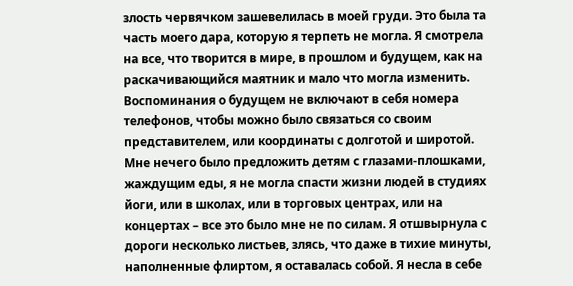злость червячком зашевелилась в моей груди. Это была та часть моего дара, которую я терпеть не могла. Я смотрела на все, что творится в мире, в прошлом и будущем, как на раскачивающийся маятник и мало что могла изменить. Воспоминания о будущем не включают в себя номера телефонов, чтобы можно было связаться со своим представителем, или координаты с долготой и широтой. Мне нечего было предложить детям с глазами-плошками, жаждущим еды, я не могла спасти жизни людей в студиях йоги, или в школах, или в торговых центрах, или на концертах – все это было мне не по силам. Я отшвырнула с дороги несколько листьев, злясь, что даже в тихие минуты, наполненные флиртом, я оставалась собой. Я несла в себе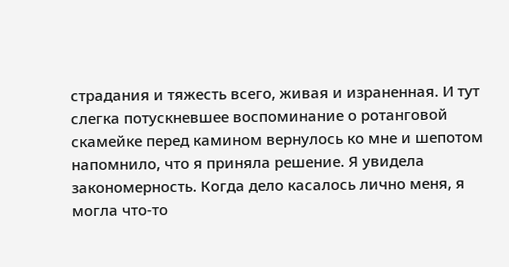страдания и тяжесть всего, живая и израненная. И тут слегка потускневшее воспоминание о ротанговой скамейке перед камином вернулось ко мне и шепотом напомнило, что я приняла решение. Я увидела закономерность. Когда дело касалось лично меня, я могла что-то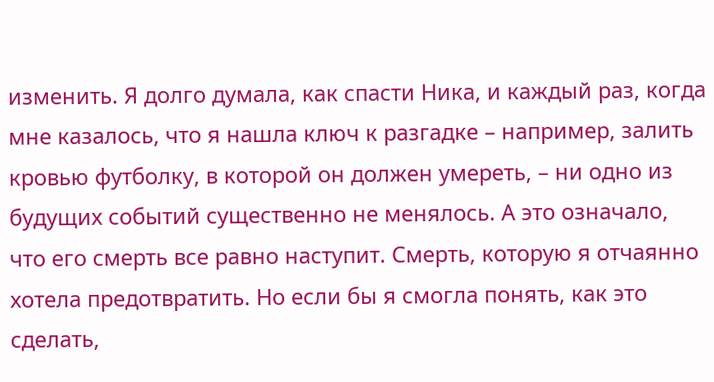изменить. Я долго думала, как спасти Ника, и каждый раз, когда мне казалось, что я нашла ключ к разгадке – например, залить кровью футболку, в которой он должен умереть, – ни одно из будущих событий существенно не менялось. А это означало, что его смерть все равно наступит. Смерть, которую я отчаянно хотела предотвратить. Но если бы я смогла понять, как это сделать,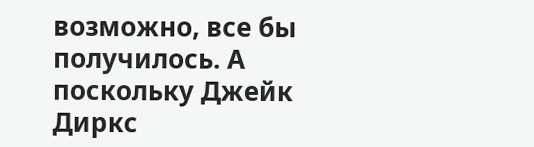возможно, все бы получилось. А поскольку Джейк Диркс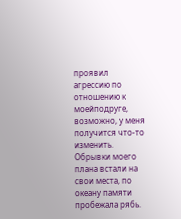проявил агрессию по отношению к моейподруге, возможно, у меня получится что-то изменить. Обрывки моего плана встали на свои места, по океану памяти пробежала рябь.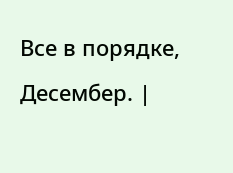Все в порядке, Десембер. |